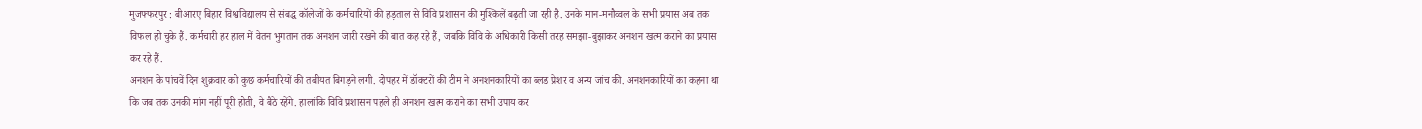मुजफ्फरपुर : बीआरए बिहार विश्वविद्यालय से संबद्ध कॉलेजों के कर्मचारियों की हड़ताल से विवि प्रशासन की मुश्किलें बढ़ती जा रही है. उनके मान-मनौव्वल के सभी प्रयास अब तक विफल हो चुके हैं. कर्मचारी हर हाल में वेतन भुगतान तक अनशन जारी रखने की बात कह रहे हैं, जबकि विवि के अधिकारी किसी तरह समझा-बुझाकर अनशन खत्म कराने का प्रयास कर रहे हैं.
अनशन के पांचवें दिन शुक्रवार को कुछ कर्मचारियों की तबीयत बिगड़ने लगी. दोपहर में डॉक्टरों की टीम ने अनशनकारियों का ब्लड प्रेशर व अन्य जांच की. अनशनकारियों का कहना था कि जब तक उनकी मांग नहीं पूरी होती, वे बैठे रहेंगे. हालांकि विवि प्रशासन पहले ही अनशन खत्म कराने का सभी उपाय कर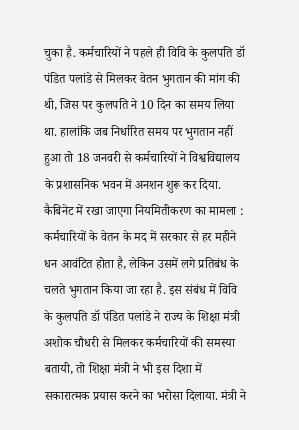चुका है. कर्मचारियों ने पहले ही विवि के कुलपति डॉ पंडित पलांडे से मिलकर वेतन भुगतान की मांग की थी, जिस पर कुलपति ने 10 दिन का समय लिया था. हालांकि जब निर्धारित समय पर भुगतान नहीं हुआ तो 18 जनवरी से कर्मचारियों ने विश्वविद्यालय के प्रशासनिक भवन में अनशन शुरू कर दिया.
कैबिनेट में रखा जाएगा नियमितीकरण का मामला : कर्मचारियों के वेतन के मद में सरकार से हर महीने धन आवंटित होता है, लेकिन उसमें लगे प्रतिबंध के चलते भुगतान किया जा रहा है. इस संबंध में विवि के कुलपति डॉ पंडित पलांडे ने राज्य के शिक्षा मंत्री अशोक चौधरी से मिलकर कर्मचारियों की समस्या बतायी, तो शिक्षा मंत्री ने भी इस दिशा में सकारात्मक प्रयास करने का भरोसा दिलाया. मंत्री ने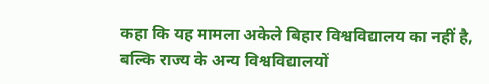कहा कि यह मामला अकेले बिहार विश्वविद्यालय का नहीं है, बल्कि राज्य के अन्य विश्वविद्यालयों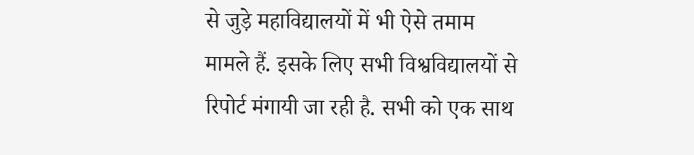से जुड़े महाविद्यालयों में भी ऐसे तमाम मामले हैं. इसके लिए सभी विश्वविद्यालयों से रिपोर्ट मंगायी जा रही है. सभी को एक साथ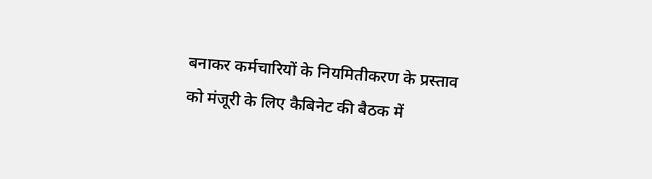बनाकर कर्मचारियों के नियमितीकरण के प्रस्ताव को मंजूरी के लिए कैबिनेट की बैठक में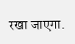रखा जाएगा.